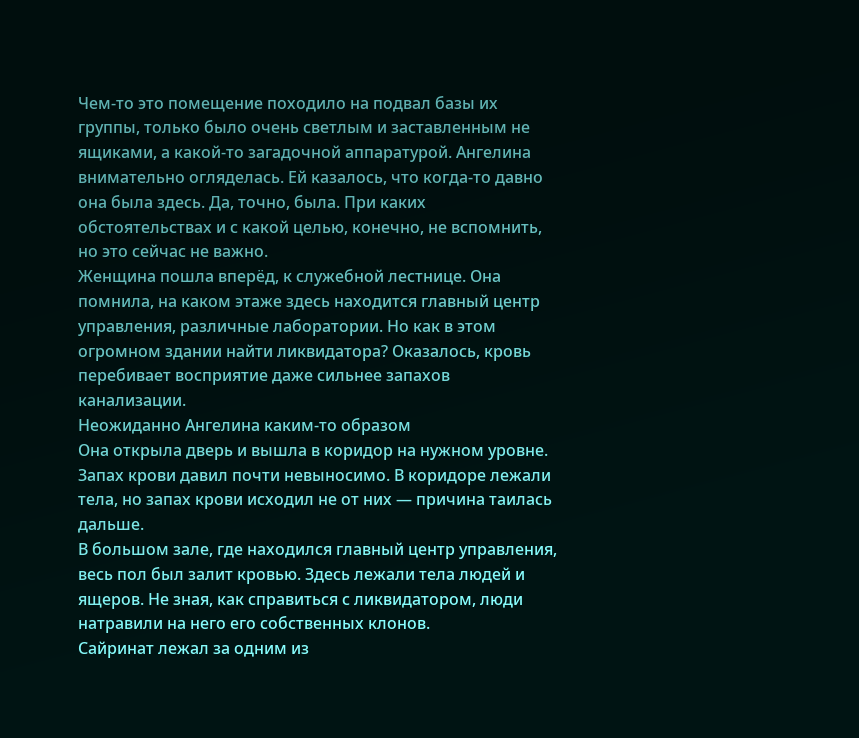Чем-то это помещение походило на подвал базы их группы, только было очень светлым и заставленным не ящиками, а какой-то загадочной аппаратурой. Ангелина внимательно огляделась. Ей казалось, что когда-то давно она была здесь. Да, точно, была. При каких обстоятельствах и с какой целью, конечно, не вспомнить, но это сейчас не важно.
Женщина пошла вперёд, к служебной лестнице. Она помнила, на каком этаже здесь находится главный центр управления, различные лаборатории. Но как в этом огромном здании найти ликвидатора? Оказалось, кровь перебивает восприятие даже сильнее запахов канализации.
Неожиданно Ангелина каким-то образом
Она открыла дверь и вышла в коридор на нужном уровне. Запах крови давил почти невыносимо. В коридоре лежали тела, но запах крови исходил не от них — причина таилась дальше.
В большом зале, где находился главный центр управления, весь пол был залит кровью. Здесь лежали тела людей и ящеров. Не зная, как справиться с ликвидатором, люди натравили на него его собственных клонов.
Сайринат лежал за одним из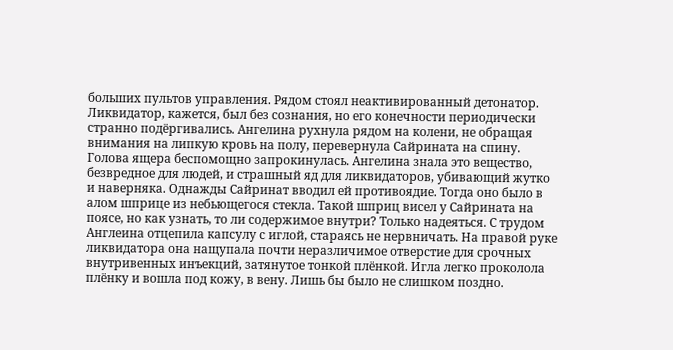больших пультов управления. Рядом стоял неактивированный детонатор. Ликвидатор, кажется, был без сознания, но его конечности периодически странно подёргивались. Ангелина рухнула рядом на колени, не обращая внимания на липкую кровь на полу, перевернула Сайрината на спину. Голова ящера беспомощно запрокинулась. Ангелина знала это вещество, безвредное для людей, и страшный яд для ликвидаторов, убивающий жутко и наверняка. Однажды Сайринат вводил ей противоядие. Тогда оно было в алом шприце из небьющегося стекла. Такой шприц висел у Сайрината на поясе, но как узнать, то ли содержимое внутри? Только надеяться. С трудом Англеина отцепила капсулу с иглой, стараясь не нервничать. На правой руке ликвидатора она нащупала почти неразличимое отверстие для срочных внутривенных инъекций, затянутое тонкой плёнкой. Игла легко проколола плёнку и вошла под кожу, в вену. Лишь бы было не слишком поздно.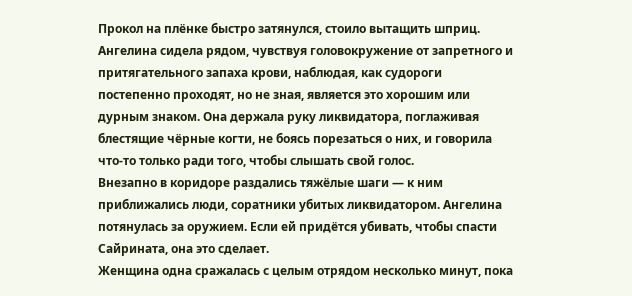Прокол на плёнке быстро затянулся, стоило вытащить шприц.
Ангелина сидела рядом, чувствуя головокружение от запретного и притягательного запаха крови, наблюдая, как судороги постепенно проходят, но не зная, является это хорошим или дурным знаком. Она держала руку ликвидатора, поглаживая блестящие чёрные когти, не боясь порезаться о них, и говорила что-то только ради того, чтобы слышать свой голос.
Внезапно в коридоре раздались тяжёлые шаги — к ним приближались люди, соратники убитых ликвидатором. Ангелина потянулась за оружием. Если ей придётся убивать, чтобы спасти Сайрината, она это сделает.
Женщина одна сражалась с целым отрядом несколько минут, пока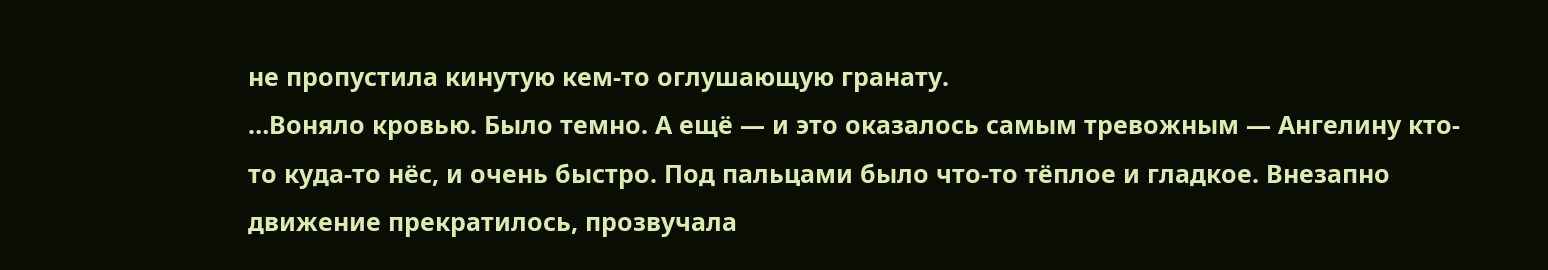не пропустила кинутую кем-то оглушающую гранату.
…Воняло кровью. Было темно. А ещё — и это оказалось самым тревожным — Ангелину кто-то куда-то нёс, и очень быстро. Под пальцами было что-то тёплое и гладкое. Внезапно движение прекратилось, прозвучала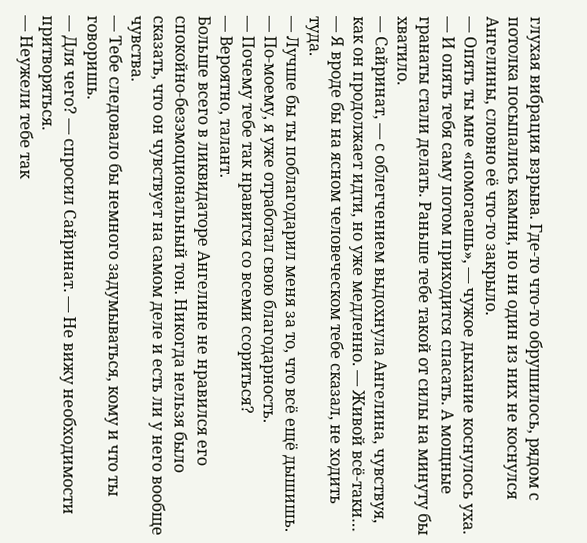глухая вибрация взрыва. Где-то что-то обрушилось, рядом с потолка посыпались камни, но ни один из них не коснулся Ангелины, словно её что-то закрыло.
— Опять ты мне «помогаешь», — чужое дыхание коснулось уха. — И опять тебя саму потом приходится спасать. А мощные гранаты стали делать. Раньше тебе такой от силы на минуту бы хватило.
— Сайринат, — с облегчением выдохнула Ангелина, чувствуя, как он продолжает идти, но уже медленно. — Живой всё-таки…
— Я вроде бы на ясном человеческом тебе сказал, не ходить туда.
— Лучше бы ты поблагодарил меня за то, что всё ещё дышишь.
— По-моему, я уже отработал свою благодарность.
— Почему тебе так нравится со всеми ссориться?
— Вероятно, талант.
Больше всего в ликвидаторе Ангелине не нравился его спокойно-безэмоциональный тон. Никогда нельзя было сказать, что он чувствует на самом деле и есть ли у него вообще чувства.
— Тебе следовало бы немного задумываться, кому и что ты говоришь.
— Для чего? — спросил Сайринат. — Не вижу необходимости притворяться.
— Неужели тебе так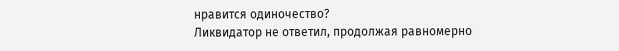нравится одиночество?
Ликвидатор не ответил, продолжая равномерно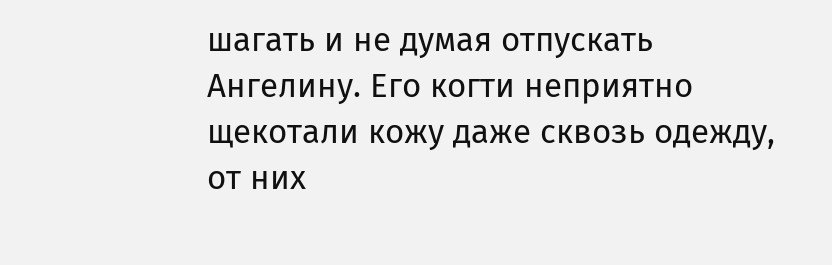шагать и не думая отпускать Ангелину. Его когти неприятно щекотали кожу даже сквозь одежду, от них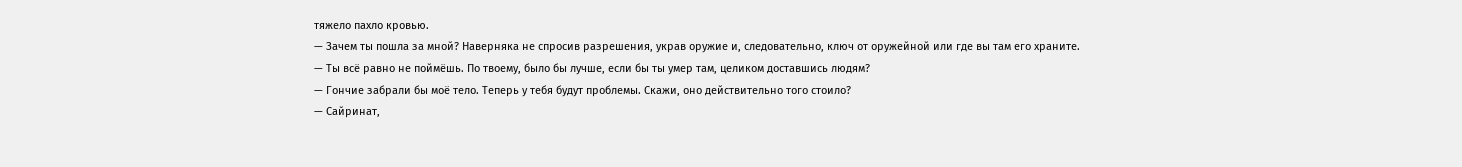тяжело пахло кровью.
— Зачем ты пошла за мной? Наверняка не спросив разрешения, украв оружие и, следовательно, ключ от оружейной или где вы там его храните.
— Ты всё равно не поймёшь. По твоему, было бы лучше, если бы ты умер там, целиком доставшись людям?
— Гончие забрали бы моё тело. Теперь у тебя будут проблемы. Скажи, оно действительно того стоило?
— Сайринат,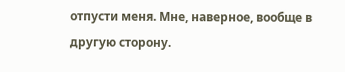отпусти меня. Мне, наверное, вообще в другую сторону.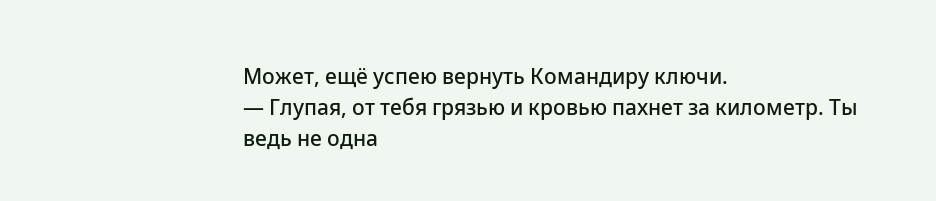Может, ещё успею вернуть Командиру ключи.
— Глупая, от тебя грязью и кровью пахнет за километр. Ты ведь не одна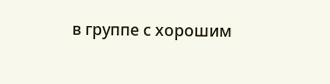в группе с хорошим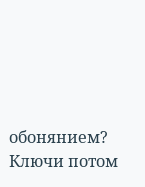обонянием? Ключи потом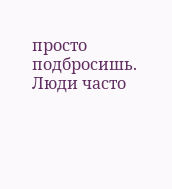просто подбросишь. Люди часто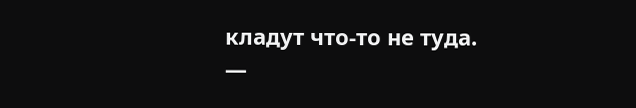кладут что-то не туда.
—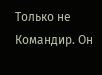Только не Командир. Он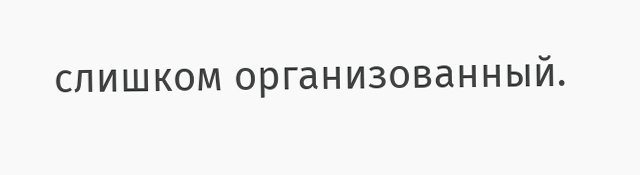слишком организованный.